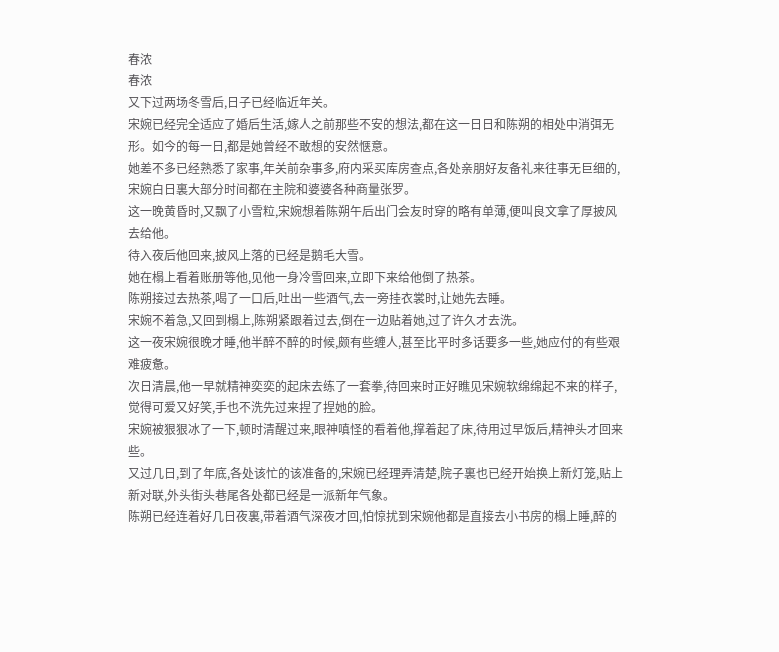春浓
春浓
又下过两场冬雪后,日子已经临近年关。
宋婉已经完全适应了婚后生活,嫁人之前那些不安的想法,都在这一日日和陈朔的相处中消弭无形。如今的每一日,都是她曾经不敢想的安然惬意。
她差不多已经熟悉了家事,年关前杂事多,府内采买库房查点,各处亲朋好友备礼来往事无巨细的,宋婉白日裏大部分时间都在主院和婆婆各种商量张罗。
这一晚黄昏时,又飘了小雪粒,宋婉想着陈朔午后出门会友时穿的略有单薄,便叫良文拿了厚披风去给他。
待入夜后他回来,披风上落的已经是鹅毛大雪。
她在榻上看着账册等他,见他一身冷雪回来,立即下来给他倒了热茶。
陈朔接过去热茶,喝了一口后,吐出一些酒气,去一旁挂衣裳时,让她先去睡。
宋婉不着急,又回到榻上,陈朔紧跟着过去,倒在一边贴着她,过了许久才去洗。
这一夜宋婉很晚才睡,他半醉不醉的时候,颇有些缠人,甚至比平时多话要多一些,她应付的有些艰难疲惫。
次日清晨,他一早就精神奕奕的起床去练了一套拳,待回来时正好瞧见宋婉软绵绵起不来的样子,觉得可爱又好笑,手也不洗先过来捏了捏她的脸。
宋婉被狠狠冰了一下,顿时清醒过来,眼神嗔怪的看着他,撑着起了床,待用过早饭后,精神头才回来些。
又过几日,到了年底,各处该忙的该准备的,宋婉已经理弄清楚,院子裏也已经开始换上新灯笼,贴上新对联,外头街头巷尾各处都已经是一派新年气象。
陈朔已经连着好几日夜裏,带着酒气深夜才回,怕惊扰到宋婉他都是直接去小书房的榻上睡,醉的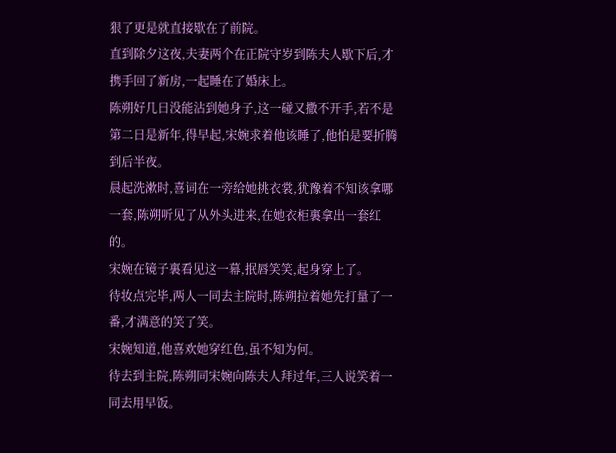狠了更是就直接歇在了前院。
直到除夕这夜,夫妻两个在正院守岁到陈夫人歇下后,才携手回了新房,一起睡在了婚床上。
陈朔好几日没能沾到她身子,这一碰又撒不开手,若不是第二日是新年,得早起,宋婉求着他该睡了,他怕是要折腾到后半夜。
晨起洗漱时,喜词在一旁给她挑衣裳,犹豫着不知该拿哪一套,陈朔听见了从外头进来,在她衣柜裏拿出一套红的。
宋婉在镜子裏看见这一幕,抿唇笑笑,起身穿上了。
待妆点完毕,两人一同去主院时,陈朔拉着她先打量了一番,才满意的笑了笑。
宋婉知道,他喜欢她穿红色,虽不知为何。
待去到主院,陈朔同宋婉向陈夫人拜过年,三人说笑着一同去用早饭。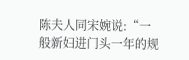陈夫人同宋婉说:“一般新妇进门头一年的规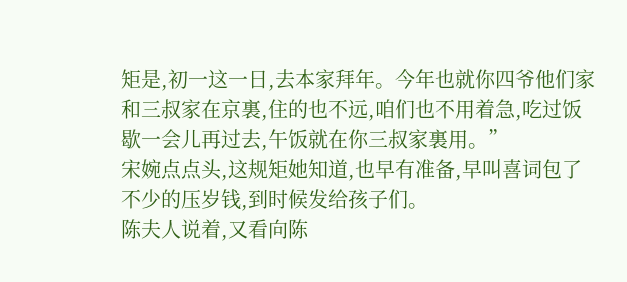矩是,初一这一日,去本家拜年。今年也就你四爷他们家和三叔家在京裏,住的也不远,咱们也不用着急,吃过饭歇一会儿再过去,午饭就在你三叔家裏用。”
宋婉点点头,这规矩她知道,也早有准备,早叫喜词包了不少的压岁钱,到时候发给孩子们。
陈夫人说着,又看向陈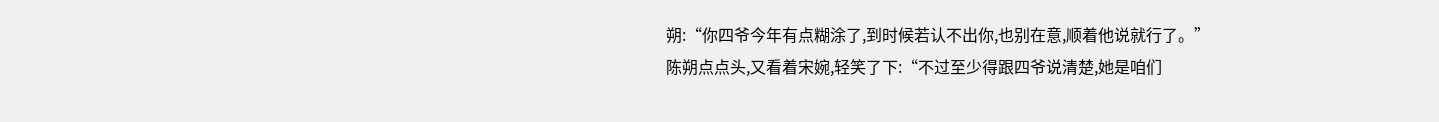朔:“你四爷今年有点糊涂了,到时候若认不出你,也别在意,顺着他说就行了。”
陈朔点点头,又看着宋婉,轻笑了下:“不过至少得跟四爷说清楚,她是咱们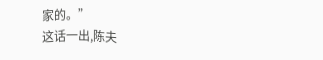家的。”
这话一出,陈夫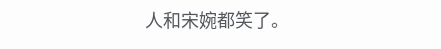人和宋婉都笑了。